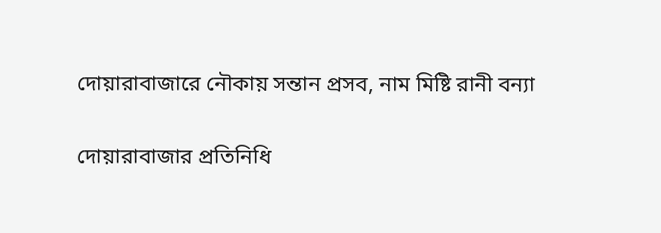দোয়ারাবাজারে নৌকায় সন্তান প্রসব, নাম মিষ্টি রানী বন্যা

দোয়ারাবাজার প্রতিনিধি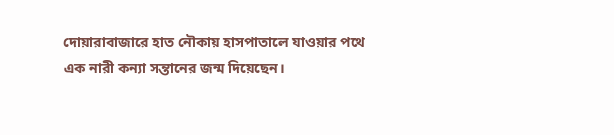দোয়ারাবাজারে হাত নৌকায় হাসপাতালে যাওয়ার পথে এক নারী কন্যা সন্তানের জন্ম দিয়েছেন।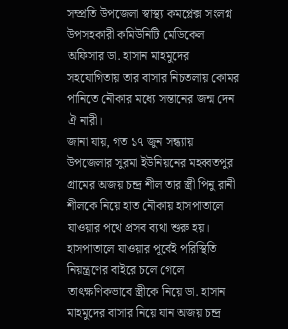সম্প্রতি উপজেলা স্বাস্থ্য কমপ্লেক্স সংলগ্ন উপসহকারী কমিউনিটি মেডিকেল অফিসার ডা. হাসান মাহমুদের সহযোগিতায় তার বাসার নিচতলায় কোমর পানিতে নৌকার মধ্যে সন্তানের জন্ম দেন ঐ নারী।
জানা যায়, গত ১৭ জুন সন্ধ্যায় উপজেলার সুরমা ইউনিয়নের মহব্বতপুর গ্রামের অজয় চন্দ্র শীল তার স্ত্রী পিনু রানী শীলকে নিয়ে হাত নৌকায় হাসপাতালে যাওয়ার পথে প্রসব ব্যথা শুরু হয়। হাসপাতালে যাওয়ার পূর্বেই পরিস্থিতি নিয়ন্ত্রণের বাইরে চলে গেলে তাৎক্ষণিকভাবে স্ত্রীকে নিয়ে ডা. হাসান মাহমুদের বাসার নিয়ে যান অজয় চন্দ্র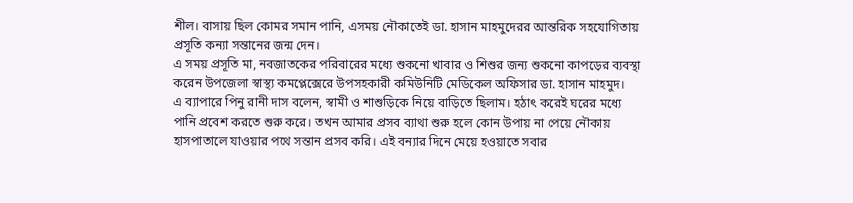শীল। বাসায় ছিল কোমর সমান পানি, এসময় নৌকাতেই ডা. হাসান মাহমুদেরর আন্তরিক সহযোগিতায় প্রসূতি কন্যা সন্তানের জন্ম দেন।
এ সময় প্রসূতি মা, নবজাতকের পরিবারের মধ্যে শুকনো খাবার ও শিশুর জন্য শুকনো কাপড়ের ব্যবস্থা করেন উপজেলা স্বাস্থ্য কমপ্লেক্সেরে উপসহকারী কমিউনিটি মেডিকেল অফিসার ডা. হাসান মাহমুদ।
এ ব্যাপারে পিনু রানী দাস বলেন, স্বামী ও শাশুড়িকে নিয়ে বাড়িতে ছিলাম। হঠাৎ করেই ঘরের মধ্যে পানি প্রবেশ করতে শুরু করে। তখন আমার প্রসব ব্যাথা শুরু হলে কোন উপায় না পেয়ে নৌকায় হাসপাতালে যাওয়ার পথে সন্তান প্রসব করি। এই বন্যার দিনে মেয়ে হওয়াতে সবার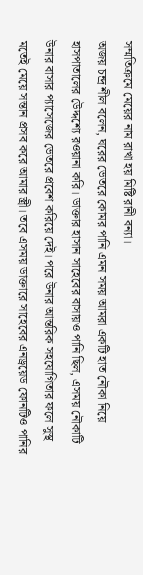সম্মতিক্রমে মেয়ের নাম রাখা হয় মিষ্টি রানী বন্যা।
অজয় চন্দ্র শীল বলেন, ঘরের ভেতরে কোমর পানি এমন সময় আমরা একটি হাত নৌকা নিয়ে হাসপাতালের উেদ্দশ্যে রওয়ানা করি। ডাক্তার হাসান সাহেবের বাসায়ও পানি ছিল, এসময় নৌকাটি উনার বাসার প্যাসেজের ভেতরে প্রবেশ করিয়ে দেই। পরে উনার আন্তরিক সহযোগিতার ফলে সুস্থ মতেই মেয়ে সন্তান প্রসব করে আমার স্ত্রী। তবে এসময় ডাক্তারে সাহেবের এনড্রয়েড ফোনটিও পানির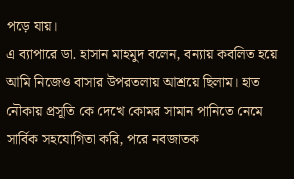পড়ে যায়।
এ ব্যাপারে ডা. হাসান মাহমুদ বলেন, বন্যায় কবলিত হয়ে আমি নিজেও বাসার উপরতলায় আশ্রয়ে ছিলাম। হাত নৌকায় প্রসূতি কে দেখে কোমর সামান পানিতে নেমে সার্বিক সহযোগিতা করি, পরে নবজাতক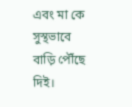এবং মা কে সুস্থভাবে বাড়ি পৌঁছে দিই।